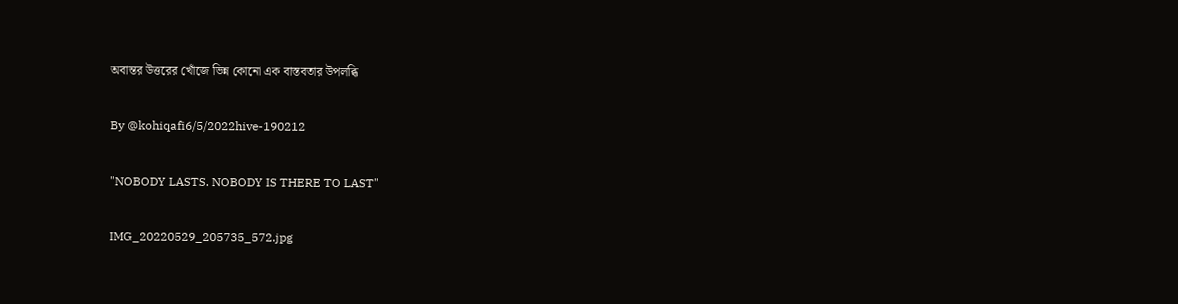অবান্তর উত্তরের খোঁজে ভিন্ন কোনো এক বাস্তবতার উপলব্ধি

By @kohiqafi6/5/2022hive-190212

"NOBODY LASTS. NOBODY IS THERE TO LAST"

IMG_20220529_205735_572.jpg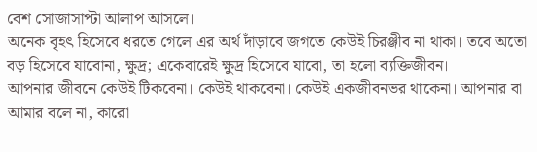বেশ সোজাসাপ্টা আলাপ আসলে।
অনেক বৃহৎ হিসেবে ধরতে গেলে এর অর্থ দাঁড়াবে জগতে কেউই চিরঞ্জীব না থাকা। তবে অতো বড় হিসেবে যাবোনা, ক্ষুদ্র; একেবারেই ক্ষুদ্র হিসেবে যাবো, তা হলো ব্যক্তিজীবন।
আপনার জীবনে কেউই টিকবেনা। কেউই থাকবেনা। কেউই একজীবনভর থাকেনা। আপনার বা আমার বলে না, কারো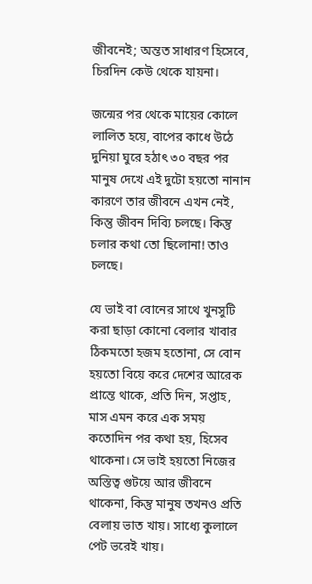জীবনেই; অন্তত সাধারণ হিসেবে, চিরদিন কেউ থেকে যায়না।

জন্মের পর থেকে মায়ের কোলে লালিত হয়ে, বাপের কাধে উঠে দুনিয়া ঘুরে হঠাৎ ৩০ বছর পর মানুষ দেখে এই দুটো হয়তো নানান কারণে তার জীবনে এখন নেই, কিন্তু জীবন দিব্যি চলছে। কিন্তু চলার কথা তো ছিলোনা! তাও চলছে।

যে ভাই বা বোনের সাথে খুনসুটি করা ছাড়া কোনো বেলার খাবার ঠিকমতো হজম হতোনা, সে বোন হয়তো বিয়ে করে দেশের আরেক প্রান্তে থাকে, প্রতি দিন, সপ্তাহ, মাস এমন করে এক সময় কতোদিন পর কথা হয়, হিসেব থাকেনা। সে ভাই হয়তো নিজের অস্তিত্ব গুটয়ে আর জীবনে থাকেনা, কিন্তু মানুষ তখনও প্রতি বেলায় ভাত খায়। সাধ্যে কুলালে পেট ভরেই খায়।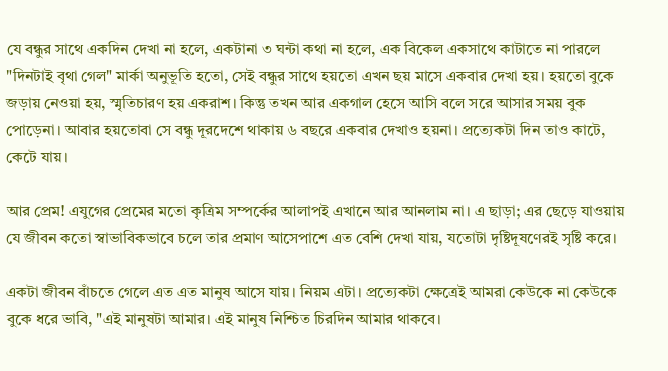যে বন্ধুর সাথে একদিন দেখা না হলে, একটানা ৩ ঘন্টা কথা না হলে, এক বিকেল একসাথে কাটাতে না পারলে "দিনটাই বৃথা গেল" মার্কা অনুভূতি হতো, সেই বন্ধুর সাথে হয়তো এখন ছয় মাসে একবার দেখা হয়। হয়তো বুকে জড়ায় নেওয়া হয়, স্মৃতিচারণ হয় একরাশ। কিন্তু তখন আর একগাল হেসে আসি বলে সরে আসার সময় বুক পোড়েনা। আবার হয়তোবা সে বন্ধু দূরদেশে থাকায় ৬ বছরে একবার দেখাও হয়না। প্রত্যেকটা দিন তাও কাটে, কেটে যায়।

আর প্রেম! এযুগের প্রেমের মতো কৃত্রিম সম্পর্কের আলাপই এখানে আর আনলাম না। এ ছাড়া; এর ছেড়ে যাওয়ায় যে জীবন কতো স্বাভাবিকভাবে চলে তার প্রমাণ আসেপাশে এত বেশি দেখা যায়, যতোটা দৃষ্টিদূষণেরই সৃষ্টি করে।

একটা জীবন বাঁচতে গেলে এত এত মানুষ আসে যায়। নিয়ম এটা। প্রত্যেকটা ক্ষেত্রেই আমরা কেউকে না কেউকে বুকে ধরে ভাবি, "এই মানুষটা আমার। এই মানুষ নিশ্চিত চিরদিন আমার থাকবে।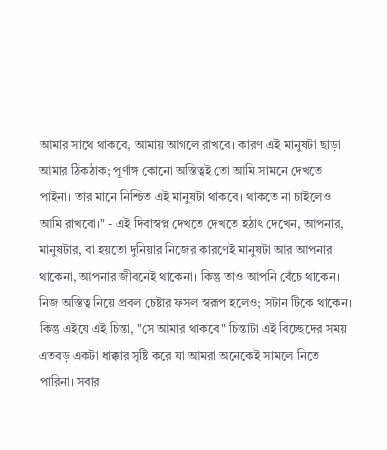আমার সাথে থাকবে, আমায় আগলে রাখবে। কারণ এই মানুষটা ছাড়া আমার ঠিকঠাক; পূর্ণাঙ্গ কোনো অস্তিত্বই তো আমি সামনে দেখতে পাইনা। তার মানে নিশ্চিত এই মানুষটা থাকবে। থাকতে না চাইলেও আমি রাখবো।" - এই দিবাস্বপ্ন দেখতে দেখতে হঠাৎ দেখেন, আপনার, মানুষটার, বা হয়তো দুনিয়ার নিজের কারণেই মানুষটা আর আপনার থাকেনা, আপনার জীবনেই থাকেনা। কিন্তু তাও আপনি বেঁচে থাকেন। নিজ অস্তিত্ব নিয়ে প্রবল চেষ্টার ফসল স্বরূপ হলেও; সটান টিকে থাকেন। কিন্তু এইযে এই চিন্তা, "সে আমার থাকবে" চিন্তাটা এই বিচ্ছেদের সময় এতবড় একটা ধাক্কার সৃষ্টি করে যা আমরা অনেকেই সামলে নিতে পারিনা। সবার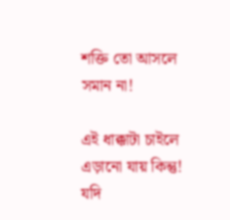শক্তি তো আসলে সমান না!

এই ধাক্কাটা চাইলে এড়ানো যায় কিন্তু! যদি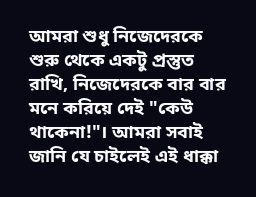আমরা শুধু নিজেদেরকে শুরু থেকে একটু প্রস্তুত রাখি, নিজেদেরকে বার বার মনে করিয়ে দেই "কেউ থাকেনা!"। আমরা সবাই জানি যে চাইলেই এই ধাক্কা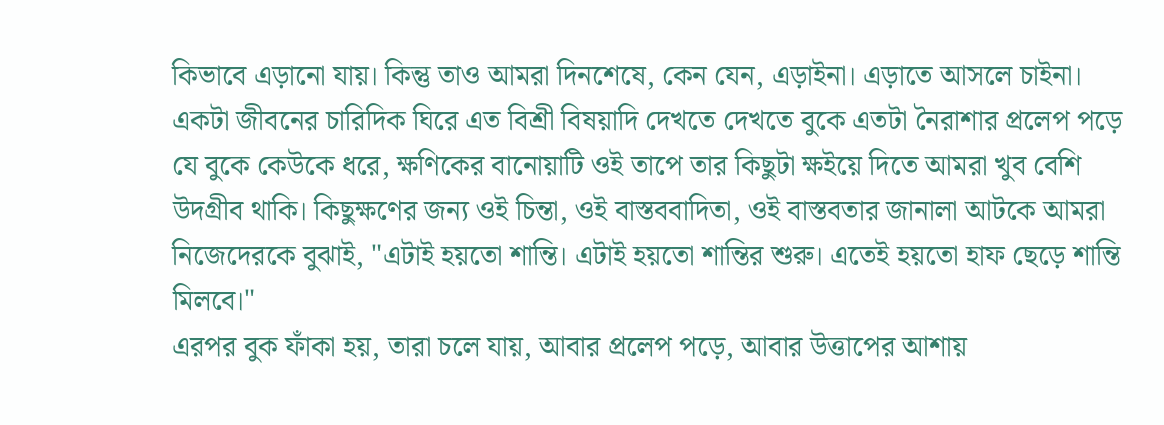কিভাবে এড়ানো যায়। কিন্তু তাও আমরা দিনশেষে, কেন যেন, এড়াইনা। এড়াতে আসলে চাইনা। একটা জীবনের চারিদিক ঘিরে এত বিশ্রী বিষয়াদি দেখতে দেখতে বুকে এতটা নৈরাশার প্রলেপ পড়ে যে বুকে কেউকে ধরে, ক্ষণিকের বানোয়াটি ওই তাপে তার কিছুটা ক্ষইয়ে দিতে আমরা খুব বেশি উদগ্রীব থাকি। কিছুক্ষণের জন্য ওই চিন্তা, ওই বাস্তববাদিতা, ওই বাস্তবতার জানালা আটকে আমরা নিজেদেরকে বুঝাই, "এটাই হয়তো শান্তি। এটাই হয়তো শান্তির শুরু। এতেই হয়তো হাফ ছেড়ে শান্তি মিলবে।"
এরপর বুক ফাঁকা হয়, তারা চলে যায়, আবার প্রলেপ পড়ে, আবার উত্তাপের আশায়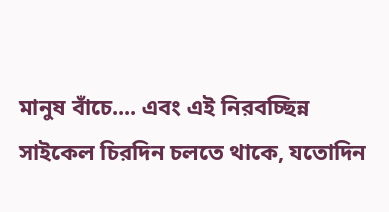মানুষ বাঁচে.... এবং এই নিরবচ্ছিন্ন সাইকেল চিরদিন চলতে থাকে, যতোদিন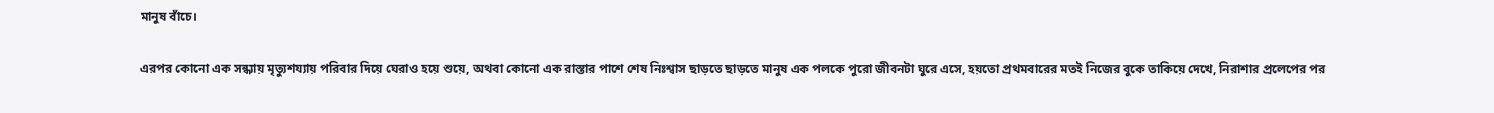মানুষ বাঁচে।

এরপর কোনো এক সন্ধ্যায় মৃত্যুশয্যায় পরিবার দিয়ে ঘেরাও হয়ে শুয়ে, অথবা কোনো এক রাস্তার পাশে শেষ নিঃশ্বাস ছাড়তে ছাড়তে মানুষ এক পলকে পুরো জীবনটা ঘুরে এসে, হয়তো প্রথমবারের মতই নিজের বুকে তাকিয়ে দেখে, নিরাশার প্রলেপের পর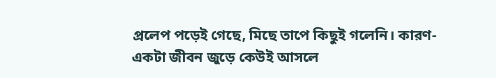প্রলেপ পড়েই গেছে, মিছে তাপে কিছুই গলেনি। কারণ-
একটা জীবন জুড়ে কেউই আসলে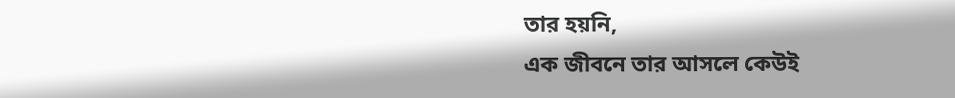তার হয়নি,
এক জীবনে তার আসলে কেউই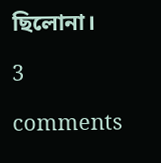ছিলোনা।

3

comments